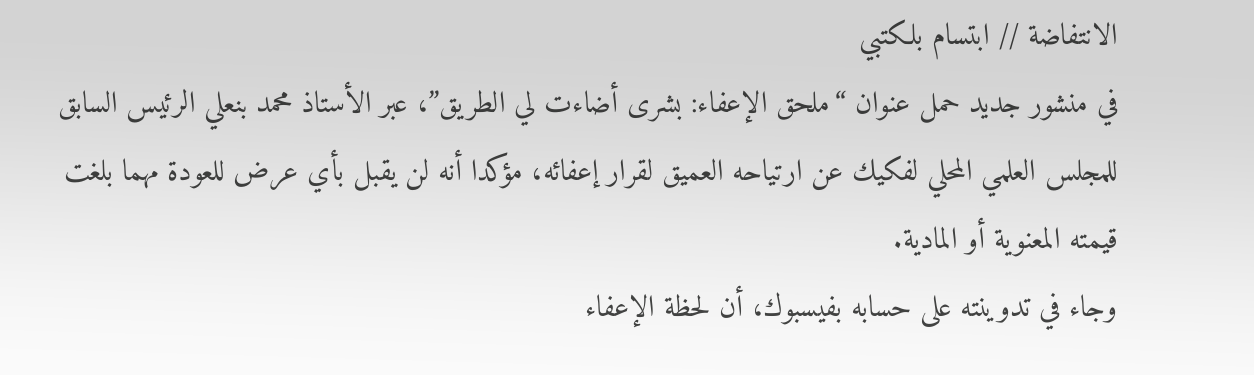الانتفاضة // ابتسام بلكتبي
في منشور جديد حمل عنوان “ملحق الإعفاء: بشرى أضاءت لي الطريق”، عبر الأستاذ محمد بنعلي الرئيس السابق للمجلس العلمي المحلي لفكيك عن ارتياحه العميق لقرار إعفائه، مؤكدا أنه لن يقبل بأي عرض للعودة مهما بلغت قيمته المعنوية أو المادية.
وجاء في تدوينته على حسابه بفيسبوك، أن لحظة الإعفاء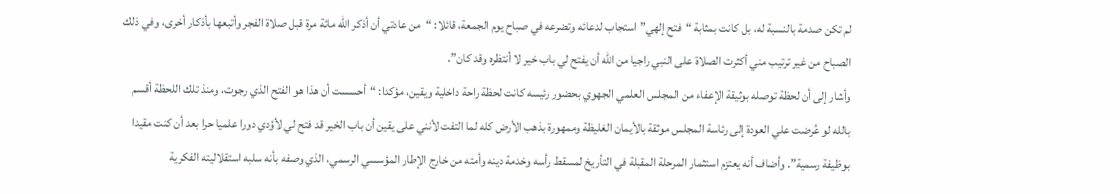لم تكن صدمة بالنسبة له، بل كانت بمثابة “فتح إلهي” استجاب لدعائه وتضرعه في صباح يوم الجمعة، قائلا: “من عادتي أن أذكر الله مائة مرة قبل صلاة الفجر وأتبعها بأذكار أخرى، وفي ذلك الصباح من غير ترتيب مني أكثرت الصلاة على النبي راجيا من الله أن يفتح لي باب خير لا أنتظره وقد كان”.
وأشار إلى أن لحظة توصله بوثيقة الإعفاء من المجلس العلمي الجهوي بحضور رئيسه كانت لحظة راحة داخلية ويقين، مؤكدا: “أحسست أن هذا هو الفتح الذي رجوت، ومنذ تلك اللحظة أقسم بالله لو عُرضت علي العودة إلى رئاسة المجلس موثقة بالأيمان الغليظة وممهورة بذهب الأرض كله لما التفت لأنني على يقين أن باب الخير قد فتح لي لأؤدي دورا علميا حرا بعد أن كنت مقيدا بوظيفة رسمية”. وأضاف أنه يعتزم استثمار المرحلة المقبلة في التأريخ لمسقط رأسه وخدمة دينه وأمته من خارج الإطار المؤسسي الرسمي، الذي وصفه بأنه سلبه استقلاليته الفكرية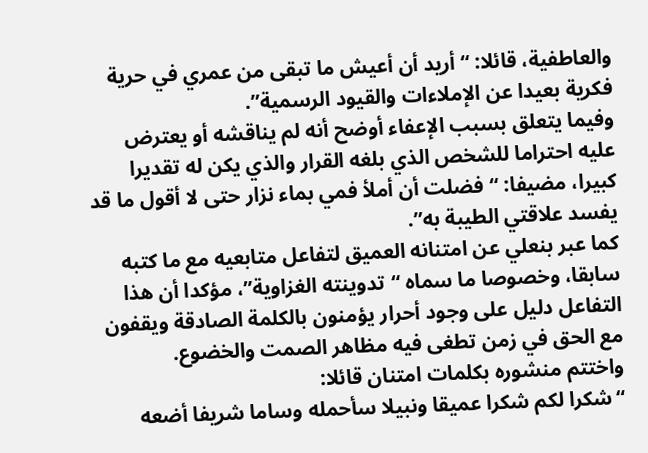والعاطفية، قائلا: “أريد أن أعيش ما تبقى من عمري في حرية فكرية بعيدا عن الإملاءات والقيود الرسمية”.
وفيما يتعلق بسبب الإعفاء أوضح أنه لم يناقشه أو يعترض عليه احتراما للشخص الذي بلغه القرار والذي يكن له تقديرا كبيرا، مضيفا: “فضلت أن أملأ فمي بماء نزار حتى لا أقول ما قد يفسد علاقتي الطيبة به”.
كما عبر بنعلي عن امتنانه العميق لتفاعل متابعيه مع ما كتبه سابقا، وخصوصا ما سماه “تدوينته الغزاوية”، مؤكدا أن هذا التفاعل دليل على وجود أحرار يؤمنون بالكلمة الصادقة ويقفون مع الحق في زمن تطغى فيه مظاهر الصمت والخضوع.
واختتم منشوره بكلمات امتنان قائلا:
“شكرا لكم شكرا عميقا ونبيلا سأحمله وساما شريفا أضعه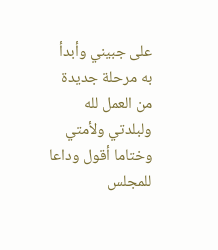على جبيني وأبدأ به مرحلة جديدة من العمل لله ولبلدتي ولأمتي وختاما أقول وداعا للمجلس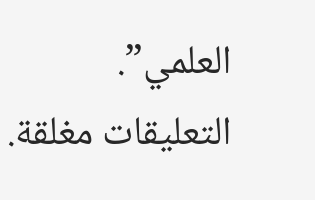العلمي”.
التعليقات مغلقة.